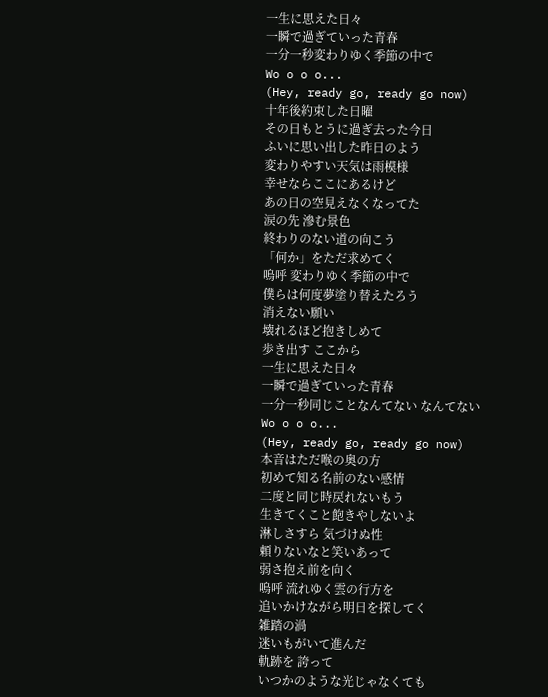一生に思えた日々
一瞬で過ぎていった青春
一分一秒変わりゆく季節の中で
Wo o o o...
(Hey, ready go, ready go now)
十年後約束した日曜
その日もとうに過ぎ去った今日
ふいに思い出した昨日のよう
変わりやすい天気は雨模様
幸せならここにあるけど
あの日の空見えなくなってた
涙の先 滲む景色
終わりのない道の向こう
「何か」をただ求めてく
嗚呼 変わりゆく季節の中で
僕らは何度夢塗り替えたろう
消えない願い
壊れるほど抱きしめて
歩き出す ここから
一生に思えた日々
一瞬で過ぎていった青春
一分一秒同じことなんてない なんてない
Wo o o o...
(Hey, ready go, ready go now)
本音はただ喉の奥の方
初めて知る名前のない感情
二度と同じ時戻れないもう
生きてくこと飽きやしないよ
淋しさすら 気づけぬ性
頼りないなと笑いあって
弱さ抱え前を向く
嗚呼 流れゆく雲の行方を
追いかけながら明日を探してく
雑踏の渦
迷いもがいて進んだ
軌跡を 誇って
いつかのような光じゃなくても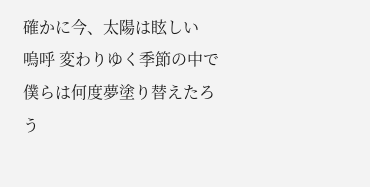確かに今、太陽は眩しい
嗚呼 変わりゆく季節の中で
僕らは何度夢塗り替えたろう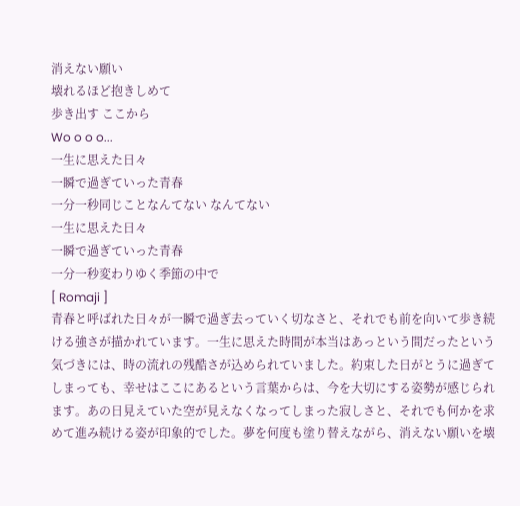消えない願い
壊れるほど抱きしめて
歩き出す ここから
Wo o o o...
一生に思えた日々
一瞬で過ぎていった青春
一分一秒同じことなんてない なんてない
一生に思えた日々
一瞬で過ぎていった青春
一分一秒変わりゆく季節の中で
[ Romaji ]
青春と呼ばれた日々が一瞬で過ぎ去っていく切なさと、それでも前を向いて歩き続ける強さが描かれています。一生に思えた時間が本当はあっという間だったという気づきには、時の流れの残酷さが込められていました。約束した日がとうに過ぎてしまっても、幸せはここにあるという言葉からは、今を大切にする姿勢が感じられます。あの日見えていた空が見えなくなってしまった寂しさと、それでも何かを求めて進み続ける姿が印象的でした。夢を何度も塗り替えながら、消えない願いを壊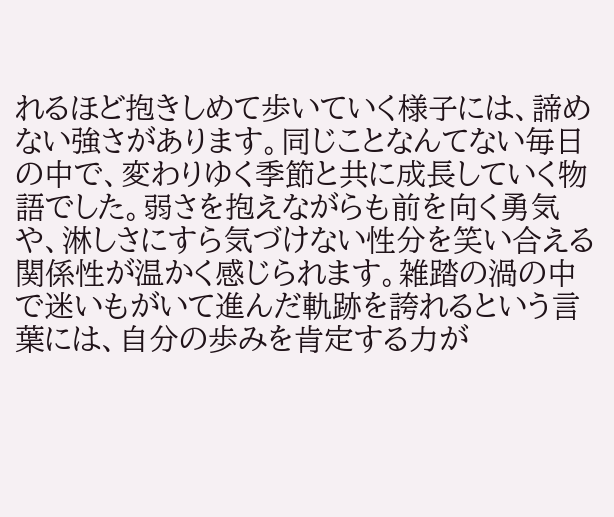れるほど抱きしめて歩いていく様子には、諦めない強さがあります。同じことなんてない毎日の中で、変わりゆく季節と共に成長していく物語でした。弱さを抱えながらも前を向く勇気や、淋しさにすら気づけない性分を笑い合える関係性が温かく感じられます。雑踏の渦の中で迷いもがいて進んだ軌跡を誇れるという言葉には、自分の歩みを肯定する力が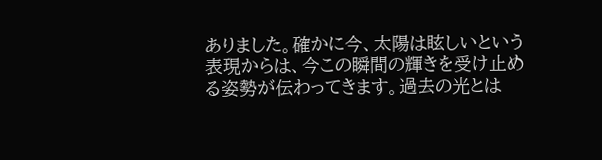ありました。確かに今、太陽は眩しいという表現からは、今この瞬間の輝きを受け止める姿勢が伝わってきます。過去の光とは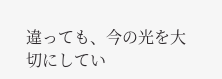違っても、今の光を大切にしてい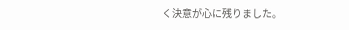く決意が心に残りました。